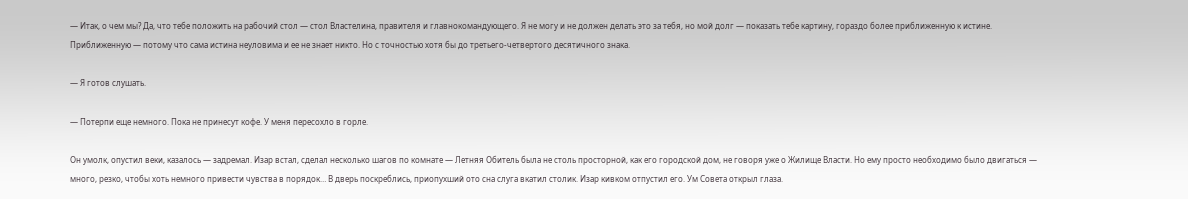— Итак, о чем мы? Да, что тебе положить на рабочий стол — стол Властелина, правителя и главнокомандующего. Я не могу и не должен делать это за тебя, но мой долг — показать тебе картину, гораздо более приближенную к истине. Приближенную — потому что сама истина неуловима и ее не знает никто. Но с точностью хотя бы до третьего-четвертого десятичного знака.

— Я готов слушать.

— Потерпи еще немного. Пока не принесут кофе. У меня пересохло в горле.

Он умолк, опустил веки, казалось — задремал. Изар встал, сделал несколько шагов по комнате — Летняя Обитель была не столь просторной, как его городской дом, не говоря уже о Жилище Власти. Но ему просто необходимо было двигаться — много, резко, чтобы хоть немного привести чувства в порядок… В дверь поскреблись, приопухший ото сна слуга вкатил столик. Изар кивком отпустил его. Ум Совета открыл глаза.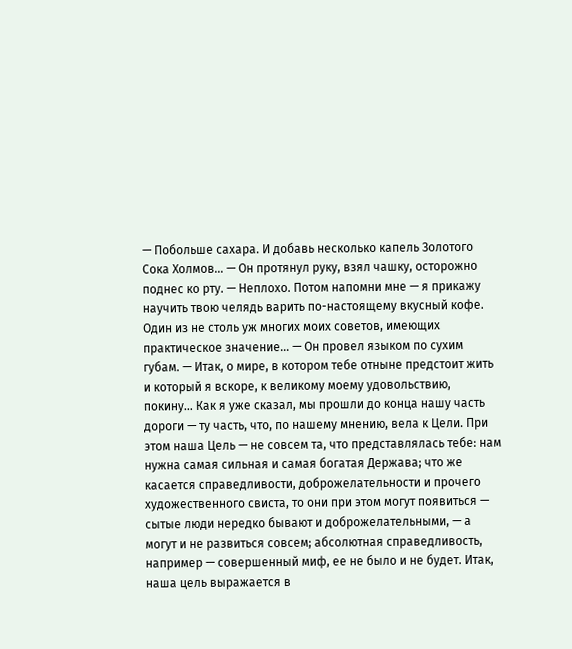— Побольше сахара. И добавь несколько капель Золотого Сока Холмов… — Он протянул руку, взял чашку, осторожно поднес ко рту. — Неплохо. Потом напомни мне — я прикажу научить твою челядь варить по-настоящему вкусный кофе. Один из не столь уж многих моих советов, имеющих практическое значение… — Он провел языком по сухим губам. — Итак, о мире, в котором тебе отныне предстоит жить и который я вскоре, к великому моему удовольствию, покину… Как я уже сказал, мы прошли до конца нашу часть дороги — ту часть, что, по нашему мнению, вела к Цели. При этом наша Цель — не совсем та, что представлялась тебе: нам нужна самая сильная и самая богатая Держава; что же касается справедливости, доброжелательности и прочего художественного свиста, то они при этом могут появиться — сытые люди нередко бывают и доброжелательными, — а могут и не развиться совсем; абсолютная справедливость, например — совершенный миф, ее не было и не будет. Итак, наша цель выражается в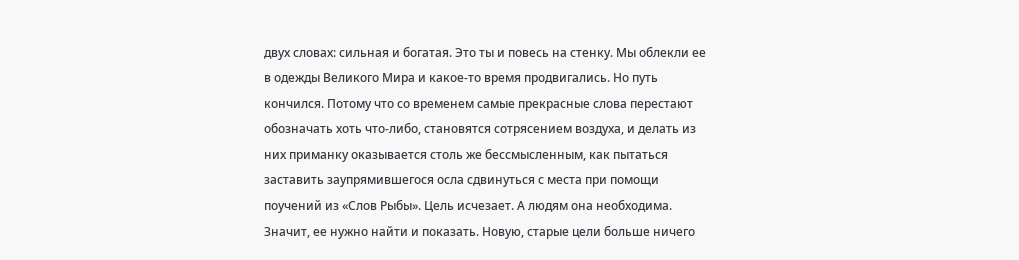двух словах: сильная и богатая. Это ты и повесь на стенку. Мы облекли ее в одежды Великого Мира и какое-то время продвигались. Но путь кончился. Потому что со временем самые прекрасные слова перестают обозначать хоть что-либо, становятся сотрясением воздуха, и делать из них приманку оказывается столь же бессмысленным, как пытаться заставить заупрямившегося осла сдвинуться с места при помощи поучений из «Слов Рыбы». Цель исчезает. А людям она необходима. Значит, ее нужно найти и показать. Новую, старые цели больше ничего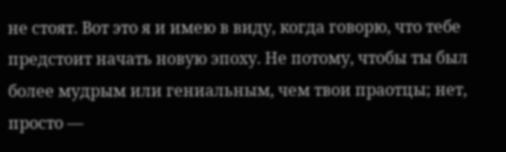не стоят. Вот это я и имею в виду, когда говорю, что тебе предстоит начать новую эпоху. Не потому, чтобы ты был более мудрым или гениальным, чем твои праотцы; нет, просто —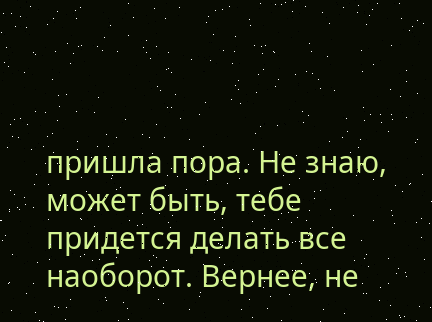пришла пора. Не знаю, может быть, тебе придется делать все наоборот. Вернее, не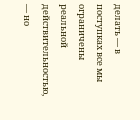делать — в поступках все мы ограничены реальной действительностью, — но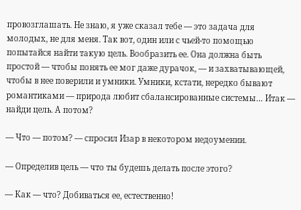провозглашать. Не знаю, я уже сказал тебе — это задача для молодых, не для меня. Так вот, один или с чьей-то помощью попытайся найти такую цель. Вообразить ее. Она должна быть простой — чтобы понять ее мог даже дурачок, — и захватывающей, чтобы в нее поверили и умники. Умники, кстати, нередко бывают романтиками — природа любит сбалансированные системы… Итак — найди цель. А потом?

— Что — потом? — спросил Изар в некотором недоумении.

— Определив цель — что ты будешь делать после этого?

— Как — что? Добиваться ее, естественно!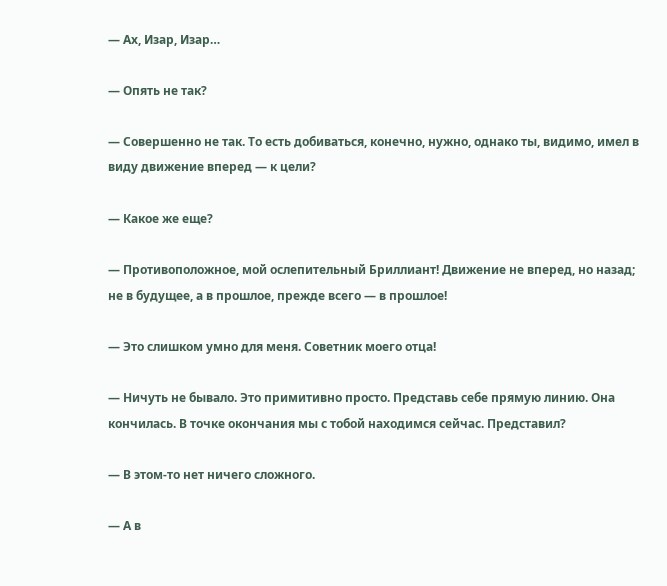— Ах, Изар, Изар…

— Опять не так?

— Совершенно не так. То есть добиваться, конечно, нужно, однако ты, видимо, имел в виду движение вперед — к цели?

— Какое же еще?

— Противоположное, мой ослепительный Бриллиант! Движение не вперед, но назад; не в будущее, а в прошлое, прежде всего — в прошлое!

— Это слишком умно для меня. Советник моего отца!

— Ничуть не бывало. Это примитивно просто. Представь себе прямую линию. Она кончилась. В точке окончания мы с тобой находимся сейчас. Представил?

— В этом-то нет ничего сложного.

— А в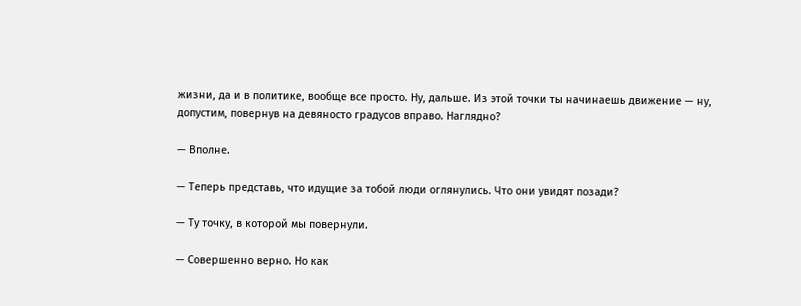жизни, да и в политике, вообще все просто. Ну, дальше. Из этой точки ты начинаешь движение — ну, допустим, повернув на девяносто градусов вправо. Наглядно?

— Вполне.

— Теперь представь, что идущие за тобой люди оглянулись. Что они увидят позади?

— Ту точку, в которой мы повернули.

— Совершенно верно. Но как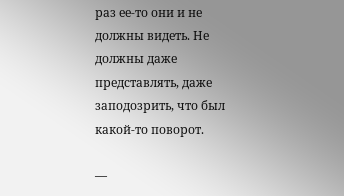раз ее-то они и не должны видеть. Не должны даже представлять, даже заподозрить, что был какой-то поворот.

—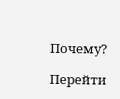Почему?

Перейти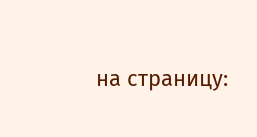на страницу: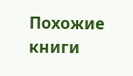Похожие книги